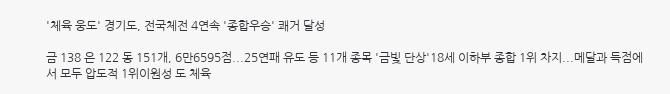'체육 웅도' 경기도, 전국체전 4연속 '종합우승' 쾌거 달성

금 138 은 122 동 151개, 6만6595점...25연패 유도 등 11개 종목 '금빛 단상'18세 이하부 종합 1위 차지...메달과 득점에서 모두 압도적 1위이원성 도 체육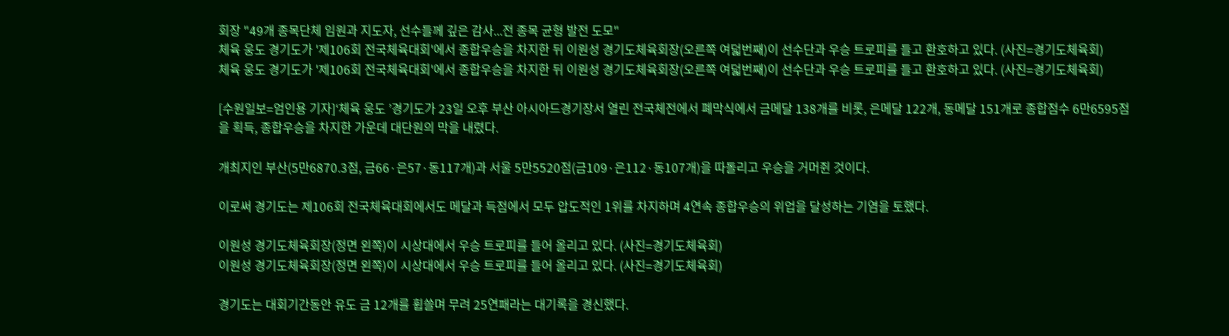회장 "49개 종목단체 임원과 지도자, 선수들께 깊은 감사...전 종목 균형 발전 도모"
체육 웅도 경기도가 '제106회 전국체육대회'에서 종합우승을 차지한 뒤 이원성 경기도체육회장(오른쪽 여덟번째)이 선수단과 우승 트로피를 들고 환호하고 있다. (사진=경기도체육회)
체육 웅도 경기도가 '제106회 전국체육대회'에서 종합우승을 차지한 뒤 이원성 경기도체육회장(오른쪽 여덟번째)이 선수단과 우승 트로피를 들고 환호하고 있다. (사진=경기도체육회)

[수원일보=엄인용 기자]‘체육 웅도 ’경기도가 23일 오후 부산 아시아드경기장서 열린 전국체전에서 폐막식에서 금메달 138개를 비롯, 은메달 122개, 동메달 151개로 종합점수 6만6595점을 획득, 종합우승을 차지한 가운데 대단원의 막을 내렸다.

개최지인 부산(5만6870.3점, 금66·은57·동117개)과 서울 5만5520점(금109·은112·동107개)을 따돌리고 우승을 거머쥔 것이다.

이로써 경기도는 제106회 전국체육대회에서도 메달과 득점에서 모두 압도적인 1위를 차지하며 4연속 종합우승의 위업을 달성하는 기염을 토했다.

이원성 경기도체육회장(정면 왼쪽)이 시상대에서 우승 트로피를 들어 올리고 있다. (사진=경기도체육회)
이원성 경기도체육회장(정면 왼쪽)이 시상대에서 우승 트로피를 들어 올리고 있다. (사진=경기도체육회)

경기도는 대회기간동안 유도 금 12개를 휩쓸며 무려 25연패라는 대기록을 경신했다.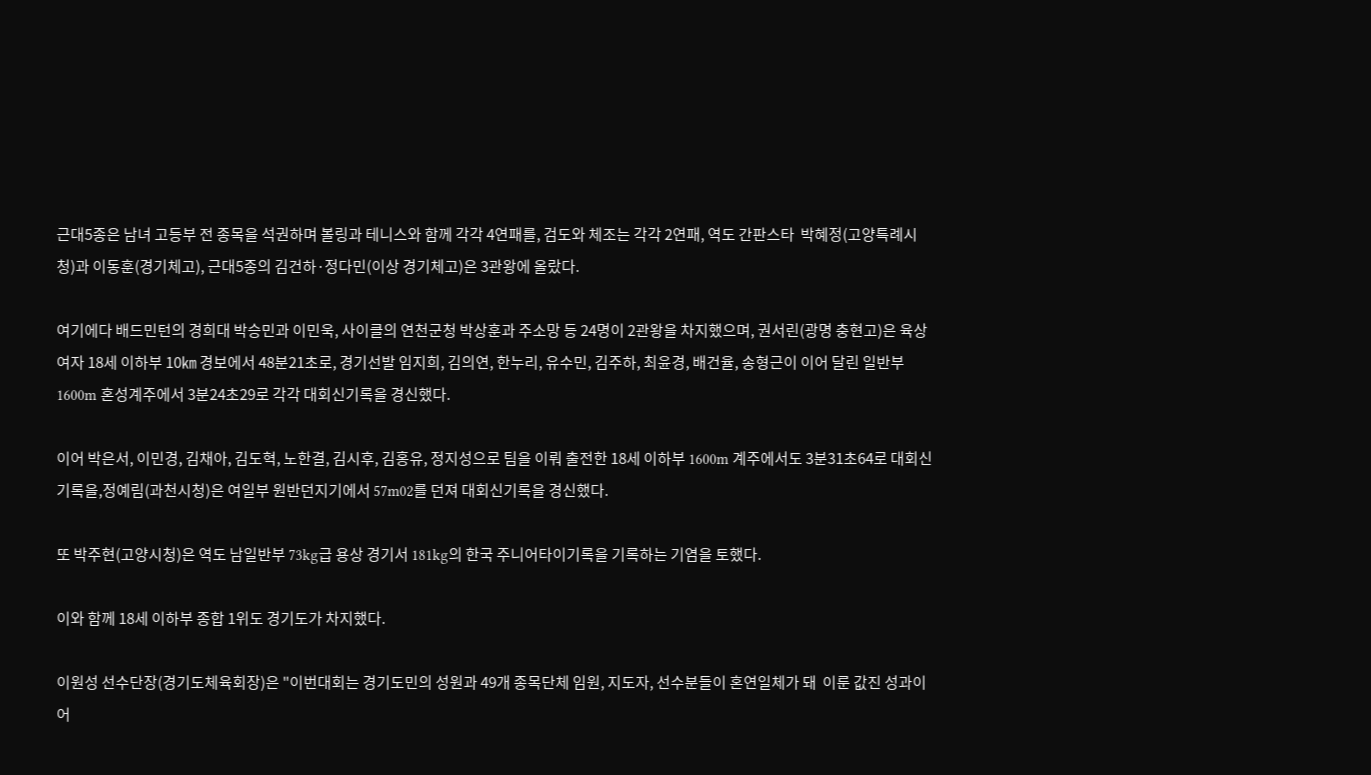근대5종은 남녀 고등부 전 종목을 석권하며 볼링과 테니스와 함께 각각 4연패를, 검도와 체조는 각각 2연패, 역도 간판스타  박혜정(고양특례시청)과 이동훈(경기체고), 근대5종의 김건하·정다민(이상 경기체고)은 3관왕에 올랐다.

여기에다 배드민턴의 경희대 박승민과 이민욱, 사이클의 연천군청 박상훈과 주소망 등 24명이 2관왕을 차지했으며, 권서린(광명 충현고)은 육상 여자 18세 이하부 10㎞ 경보에서 48분21초로, 경기선발 임지희, 김의연, 한누리, 유수민, 김주하, 최윤경, 배건율, 송형근이 이어 달린 일반부 1600m 혼성계주에서 3분24초29로 각각 대회신기록을 경신했다.

이어 박은서, 이민경, 김채아, 김도혁, 노한결, 김시후, 김홍유, 정지성으로 팀을 이뤄 출전한 18세 이하부 1600m 계주에서도 3분31초64로 대회신기록을,정예림(과천시청)은 여일부 원반던지기에서 57m02를 던져 대회신기록을 경신했다.

또 박주현(고양시청)은 역도 남일반부 73kg급 용상 경기서 181kg의 한국 주니어타이기록을 기록하는 기염을 토했다.

이와 함께 18세 이하부 종합 1위도 경기도가 차지했다.

이원성 선수단장(경기도체육회장)은 "이번대회는 경기도민의 성원과 49개 종목단체 임원, 지도자, 선수분들이 혼연일체가 돼  이룬 값진 성과이어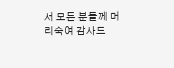서 모든 분들께 머리숙여 감사드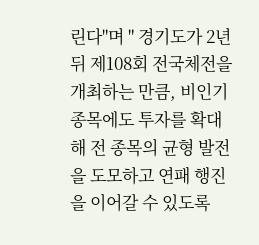린다"며 " 경기도가 2년 뒤 제108회 전국체전을 개최하는 만큼, 비인기 종목에도 투자를 확대해 전 종목의 균형 발전을 도모하고 연패 행진을 이어갈 수 있도록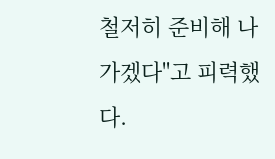철저히 준비해 나가겠다"고 피력했다.